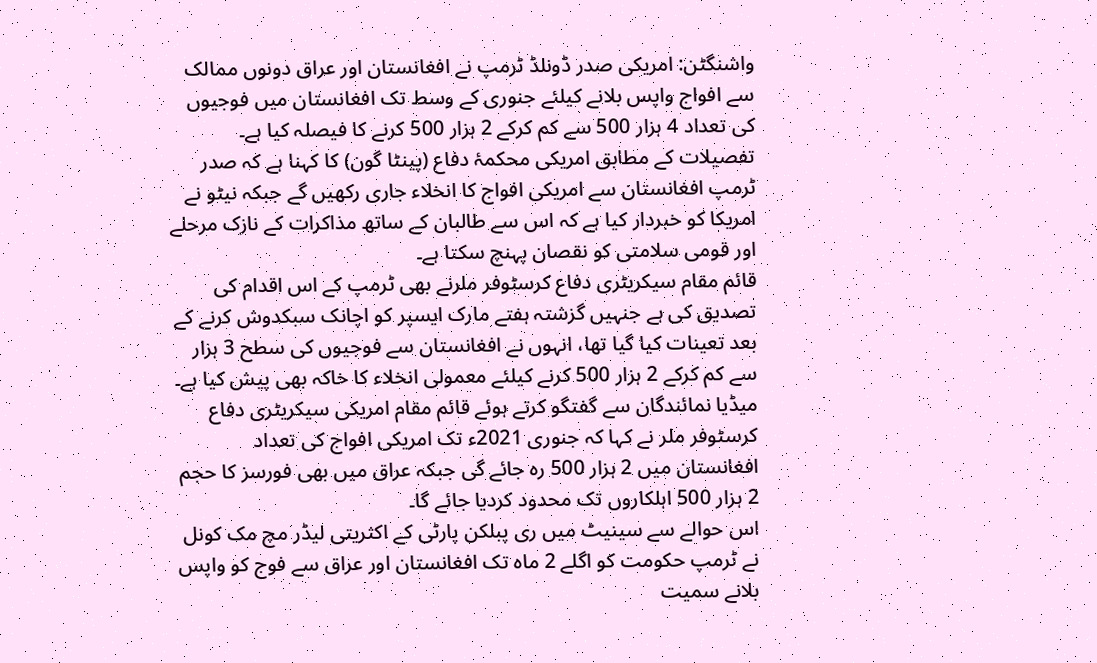واشنگٹن: امریکی صدر ڈونلڈ ٹرمپ نے افغانستان اور عراق دونوں ممالک سے افواج واپس بلانے کیلئے جنوری کے وسط تک افغانستان میں فوجیوں کی تعداد 4 ہزار 500 سے کم کرکے 2 ہزار 500 کرنے کا فیصلہ کیا ہے۔
تفصیلات کے مطابق امریکی محکمۂ دفاع (پینٹا گون) کا کہنا ہے کہ صدر ٹرمپ افغانستان سے امریکی افواج کا انخلاء جاری رکھیں گے جبکہ نیٹو نے امریکا کو خبردار کیا ہے کہ اس سے طالبان کے ساتھ مذاکرات کے نازک مرحلے اور قومی سلامتی کو نقصان پہنچ سکتا ہے۔
قائم مقام سیکریٹری دفاع کرسٹوفر ملرنے بھی ٹرمپ کے اس اقدام کی تصدیق کی ہے جنہیں گزشتہ ہفتے مارک ایسپر کو اچانک سبکدوش کرنے کے بعد تعینات کیا گیا تھا، انہوں نے افغانستان سے فوجیوں کی سطح 3 ہزار سے کم کرکے 2 ہزار 500 کرنے کیلئے معمولی انخلاء کا خاکہ بھی پیش کیا ہے۔
میڈیا نمائندگان سے گفتگو کرتے ہوئے قائم مقام امریکی سیکریٹری دفاع کرسٹوفر ملر نے کہا کہ جنوری 2021ء تک امریکی افواج کی تعداد افغانستان میں 2 ہزار 500 رہ جائے گی جبکہ عراق میں بھی فورسز کا حجم 2 ہزار 500 اہلکاروں تک محدود کردیا جائے گا۔
اس حوالے سے سینیٹ میں ری پبلکن پارٹی کے اکثریتی لیڈر مچ مک کونل نے ٹرمپ حکومت کو اگلے 2 ماہ تک افغانستان اور عراق سے فوج کو واپس بلانے سمیت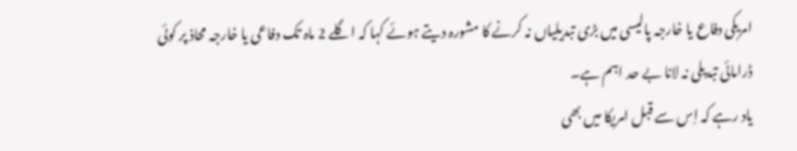امریکی دفاع یا خارجہ پالیسی میں بڑی تبدیلیاں نہ کرنے کا مشورہ دیتے ہوئے کہا کہ اگلے 2 ماہ تک دفاعی یا خارجہ محاذ پر کوئی ڈرامائی تبدیلی نہ لانا بے حد اہم ہے۔
یاد رہے کہ اِس سے قبل امریکا میں بھی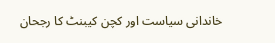خاندانی سیاست اور کچن کیبنٹ کا رجحان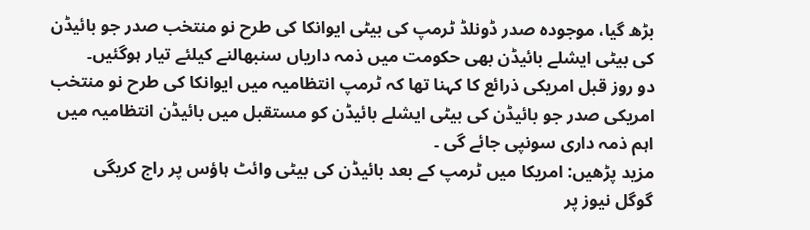بڑھ گیا، موجودہ صدر ڈونلڈ ٹرمپ کی بیٹی ایوانکا کی طرح نو منتخب صدر جو بائیڈن کی بیٹی ایشلے بائیڈن بھی حکومت میں ذمہ داریاں سنبھالنے کیلئے تیار ہوگئیں۔
دو روز قبل امریکی ذرائع کا کہنا تھا کہ ٹرمپ انتظامیہ میں ایوانکا کی طرح نو منتخب امریکی صدر جو بائیڈن کی بیٹی ایشلے بائیڈن کو مستقبل میں بائیڈن انتظامیہ میں اہم ذمہ داری سونپی جائے گی ۔
مزید پڑھیں: امریکا میں ٹرمپ کے بعد بائیڈن کی بیٹی وائٹ ہاؤس پر راج کریگی
گوگل نیوز پر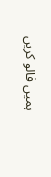ہمیں فالو کریں